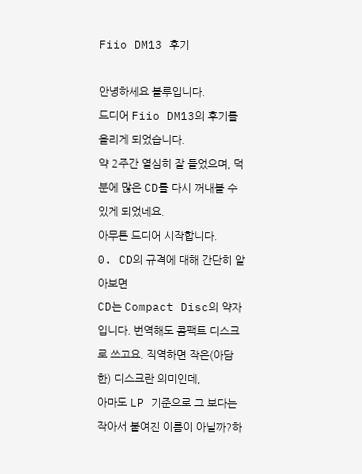Fiio DM13 후기

안녕하세요 블루입니다.
드디어 Fiio DM13의 후기를 올리게 되었습니다.
약 2주간 열심히 잘 들었으며, 덕분에 많은 CD를 다시 꺼내볼 수 있게 되었네요.
아무튼 드디어 시작합니다.
0. CD의 규격에 대해 간단히 알아보면
CD는 Compact Disc의 약자입니다. 번역해도 콤팩트 디스크로 쓰고요. 직역하면 작은(아담한) 디스크란 의미인데,
아마도 LP 기준으로 그 보다는 작아서 붙여진 이름이 아닐까?하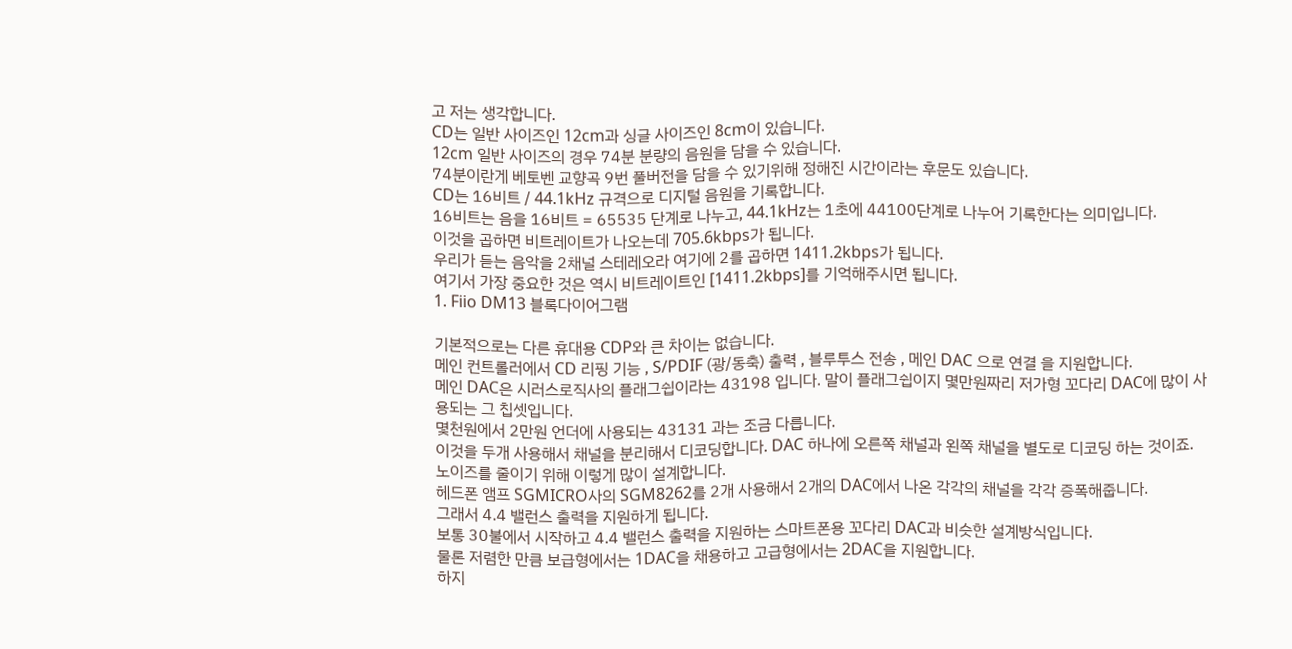고 저는 생각합니다.
CD는 일반 사이즈인 12cm과 싱글 사이즈인 8cm이 있습니다.
12cm 일반 사이즈의 경우 74분 분량의 음원을 담을 수 있습니다.
74분이란게 베토벤 교향곡 9번 풀버전을 담을 수 있기위해 정해진 시간이라는 후문도 있습니다.
CD는 16비트 / 44.1kHz 규격으로 디지털 음원을 기록합니다.
16비트는 음을 16비트 = 65535 단계로 나누고, 44.1kHz는 1초에 44100단계로 나누어 기록한다는 의미입니다.
이것을 곱하면 비트레이트가 나오는데 705.6kbps가 됩니다.
우리가 듣는 음악을 2채널 스테레오라 여기에 2를 곱하면 1411.2kbps가 됩니다.
여기서 가장 중요한 것은 역시 비트레이트인 [1411.2kbps]를 기억해주시면 됩니다.
1. Fiio DM13 블록다이어그램

기본적으로는 다른 휴대용 CDP와 큰 차이는 없습니다.
메인 컨트롤러에서 CD 리핑 기능 , S/PDIF (광/동축) 출력 , 블루투스 전송 , 메인 DAC 으로 연결 을 지원합니다.
메인 DAC은 시러스로직사의 플래그쉽이라는 43198 입니다. 말이 플래그쉽이지 몇만원짜리 저가형 꼬다리 DAC에 많이 사용되는 그 칩셋입니다.
몇천원에서 2만원 언더에 사용되는 43131 과는 조금 다릅니다.
이것을 두개 사용해서 채널을 분리해서 디코딩합니다. DAC 하나에 오른쪽 채널과 왼쪽 채널을 별도로 디코딩 하는 것이죠.
노이즈를 줄이기 위해 이렇게 많이 설계합니다.
헤드폰 앰프 SGMICRO사의 SGM8262를 2개 사용해서 2개의 DAC에서 나온 각각의 채널을 각각 증폭해줍니다.
그래서 4.4 밸런스 출력을 지원하게 됩니다.
보통 30불에서 시작하고 4.4 밸런스 출력을 지원하는 스마트폰용 꼬다리 DAC과 비슷한 설계방식입니다.
물론 저렴한 만큼 보급형에서는 1DAC을 채용하고 고급형에서는 2DAC을 지원합니다.
하지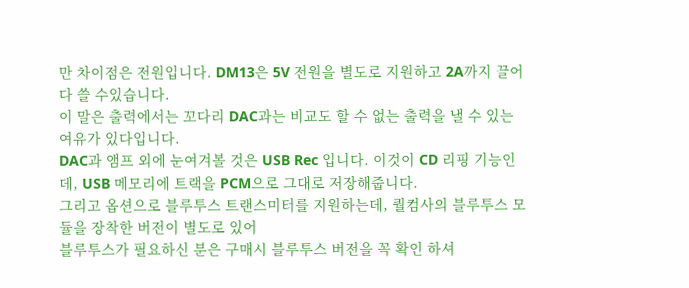만 차이점은 전원입니다. DM13은 5V 전원을 별도로 지원하고 2A까지 끌어다 쓸 수있습니다.
이 말은 출력에서는 꼬다리 DAC과는 비교도 할 수 없는 출력을 낼 수 있는 여유가 있다입니다.
DAC과 앰프 외에 눈여겨볼 것은 USB Rec 입니다. 이것이 CD 리핑 기능인데, USB 메모리에 트랙을 PCM으로 그대로 저장해줍니다.
그리고 옵션으로 블루투스 트랜스미터를 지원하는데, 퀄컴사의 블루투스 모듈을 장착한 버전이 별도로 있어
블루투스가 필요하신 분은 구매시 블루투스 버전을 꼭 확인 하셔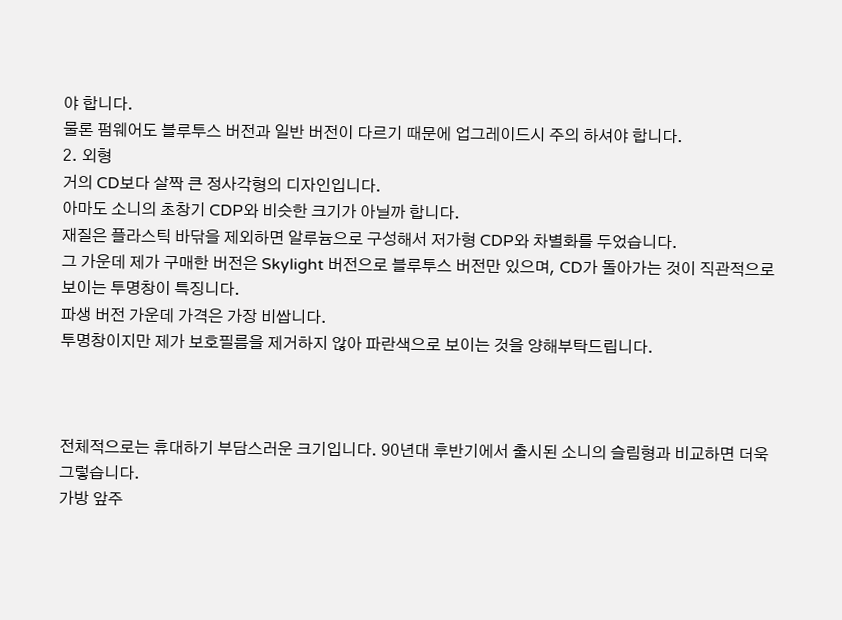야 합니다.
물론 펌웨어도 블루투스 버전과 일반 버전이 다르기 때문에 업그레이드시 주의 하셔야 합니다.
2. 외형
거의 CD보다 살짝 큰 정사각형의 디자인입니다.
아마도 소니의 초창기 CDP와 비슷한 크기가 아닐까 합니다.
재질은 플라스틱 바닦을 제외하면 알루늄으로 구성해서 저가형 CDP와 차별화를 두었습니다.
그 가운데 제가 구매한 버전은 Skylight 버전으로 블루투스 버전만 있으며, CD가 돌아가는 것이 직관적으로 보이는 투명창이 특징니다.
파생 버전 가운데 가격은 가장 비쌉니다.
투명창이지만 제가 보호필름을 제거하지 않아 파란색으로 보이는 것을 양해부탁드립니다.



전체적으로는 휴대하기 부담스러운 크기입니다. 90년대 후반기에서 출시된 소니의 슬림형과 비교하면 더욱 그렇습니다.
가방 앞주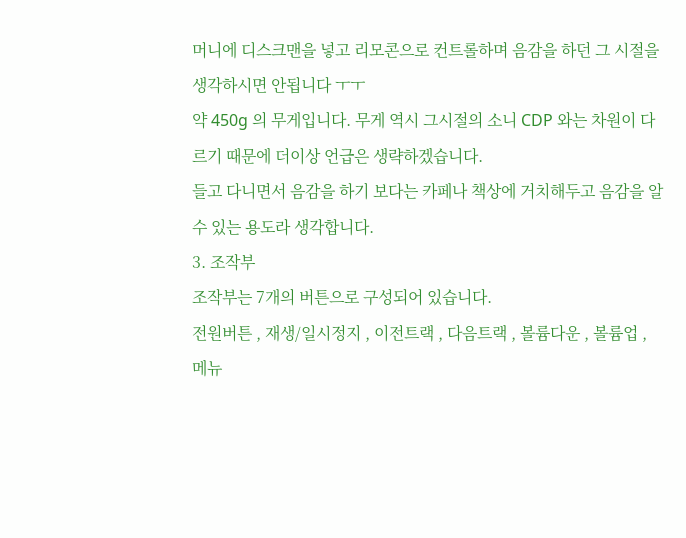머니에 디스크맨을 넣고 리모콘으로 컨트롤하며 음감을 하던 그 시절을 생각하시면 안됩니다 ㅜㅜ
약 450g 의 무게입니다. 무게 역시 그시절의 소니 CDP 와는 차원이 다르기 때문에 더이상 언급은 생략하겠습니다.
들고 다니면서 음감을 하기 보다는 카페나 책상에 거치해두고 음감을 알 수 있는 용도라 생각합니다.
3. 조작부
조작부는 7개의 버튼으로 구성되어 있습니다.
전원버튼 , 재생/일시정지 , 이전트랙 , 다음트랙 , 볼륨다운 , 볼륨업 , 메뉴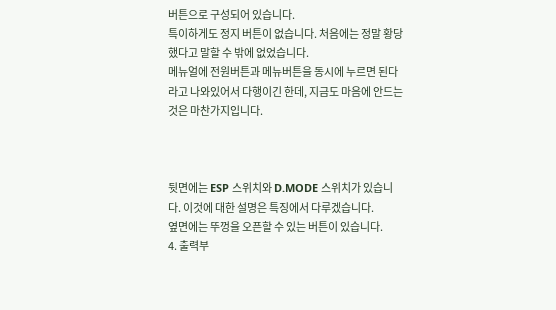버튼으로 구성되어 있습니다.
특이하게도 정지 버튼이 없습니다. 처음에는 정말 황당했다고 말할 수 밖에 없었습니다.
메뉴얼에 전원버튼과 메뉴버튼을 동시에 누르면 된다라고 나와있어서 다행이긴 한데, 지금도 마음에 안드는 것은 마찬가지입니다.



뒷면에는 ESP 스위치와 D.MODE 스위치가 있습니다. 이것에 대한 설명은 특징에서 다루겠습니다.
옆면에는 뚜껑을 오픈할 수 있는 버튼이 있습니다.
4. 출력부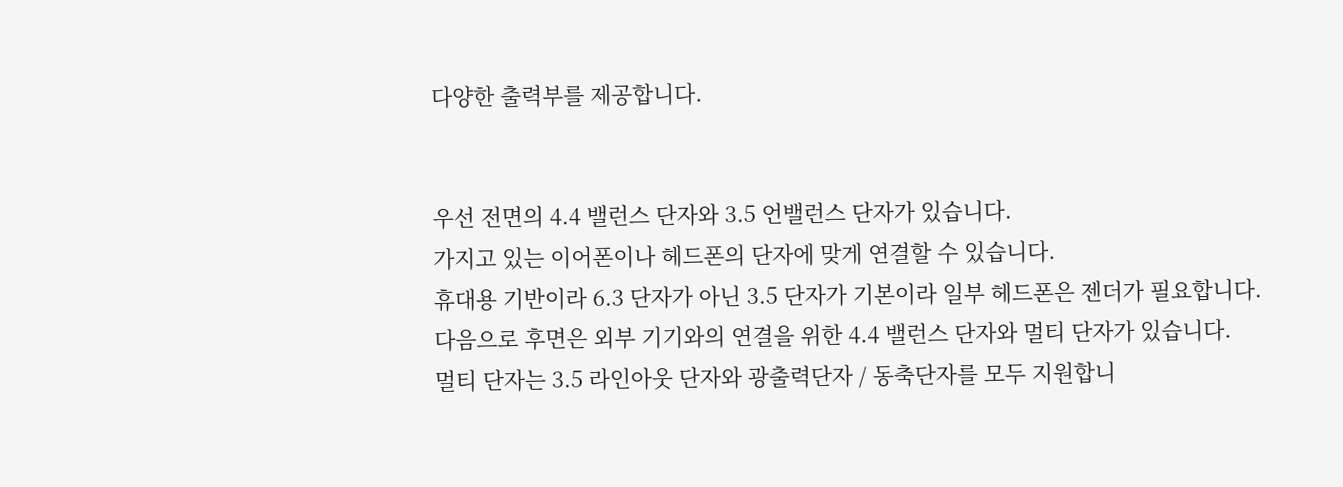다양한 출력부를 제공합니다.


우선 전면의 4.4 밸런스 단자와 3.5 언밸런스 단자가 있습니다.
가지고 있는 이어폰이나 헤드폰의 단자에 맞게 연결할 수 있습니다.
휴대용 기반이라 6.3 단자가 아닌 3.5 단자가 기본이라 일부 헤드폰은 젠더가 필요합니다.
다음으로 후면은 외부 기기와의 연결을 위한 4.4 밸런스 단자와 멀티 단자가 있습니다.
멀티 단자는 3.5 라인아웃 단자와 광출력단자 / 동축단자를 모두 지원합니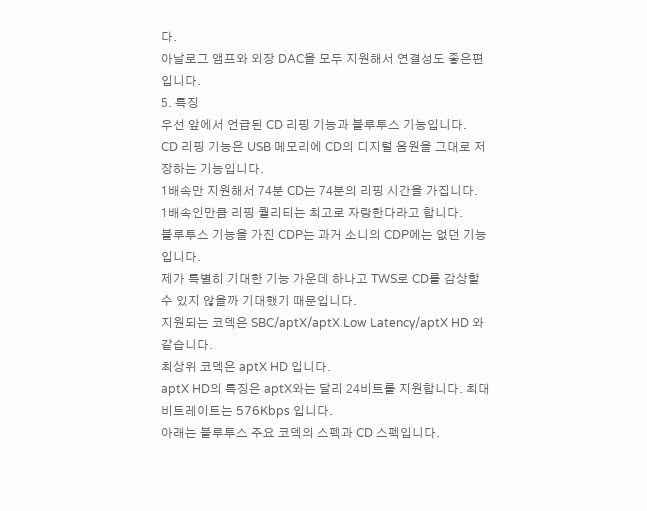다.
아날로그 앰프와 외장 DAC을 모두 지원해서 연결성도 좋은편입니다.
5. 특징
우선 앞에서 언급된 CD 리핑 기능과 블루투스 기능입니다.
CD 리핑 기능은 USB 메모리에 CD의 디지털 음원을 그대로 저장하는 기능입니다.
1배속만 지원해서 74분 CD는 74분의 리핑 시간을 가집니다.
1배속인만큼 리핑 퀄리티는 최고로 자랑한다라고 합니다.
블루투스 기능을 가진 CDP는 과거 소니의 CDP에는 없던 기능입니다.
제가 특별히 기대한 기능 가운데 하나고 TWS로 CD를 감상할 수 있지 않을까 기대했기 때문입니다.
지원되는 코덱은 SBC/aptX/aptX Low Latency/aptX HD 와 같습니다.
최상위 코덱은 aptX HD 입니다.
aptX HD의 특징은 aptX와는 달리 24비트를 지원합니다. 최대 비트레이트는 576Kbps 입니다.
아래는 블루투스 주요 코덱의 스펙과 CD 스펙입니다.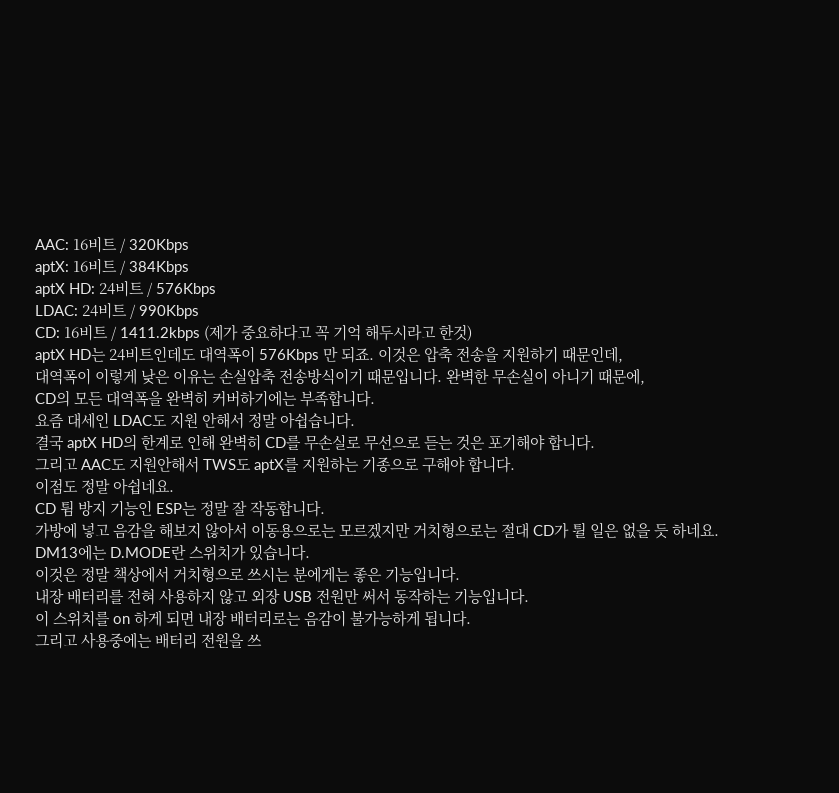AAC: 16비트 / 320Kbps
aptX: 16비트 / 384Kbps
aptX HD: 24비트 / 576Kbps
LDAC: 24비트 / 990Kbps
CD: 16비트 / 1411.2kbps (제가 중요하다고 꼭 기억 해두시라고 한것)
aptX HD는 24비트인데도 대역폭이 576Kbps 만 되죠. 이것은 압축 전송을 지원하기 때문인데,
대역폭이 이렇게 낮은 이유는 손실압축 전송방식이기 때문입니다. 완벽한 무손실이 아니기 때문에,
CD의 모든 대역폭을 완벽히 커버하기에는 부족합니다.
요즘 대세인 LDAC도 지원 안해서 정말 아쉽습니다.
결국 aptX HD의 한계로 인해 완벽히 CD를 무손실로 무선으로 듣는 것은 포기해야 합니다.
그리고 AAC도 지원안해서 TWS도 aptX를 지원하는 기종으로 구해야 합니다.
이점도 정말 아쉽네요.
CD 튐 방지 기능인 ESP는 정말 잘 작동합니다.
가방에 넣고 음감을 해보지 않아서 이동용으로는 모르겠지만 거치형으로는 절대 CD가 튈 일은 없을 듯 하네요.
DM13에는 D.MODE란 스위치가 있습니다.
이것은 정말 책상에서 거치형으로 쓰시는 분에게는 좋은 기능입니다.
내장 배터리를 전혀 사용하지 않고 외장 USB 전원만 써서 동작하는 기능입니다.
이 스위치를 on 하게 되면 내장 배터리로는 음감이 불가능하게 됩니다.
그리고 사용중에는 배터리 전원을 쓰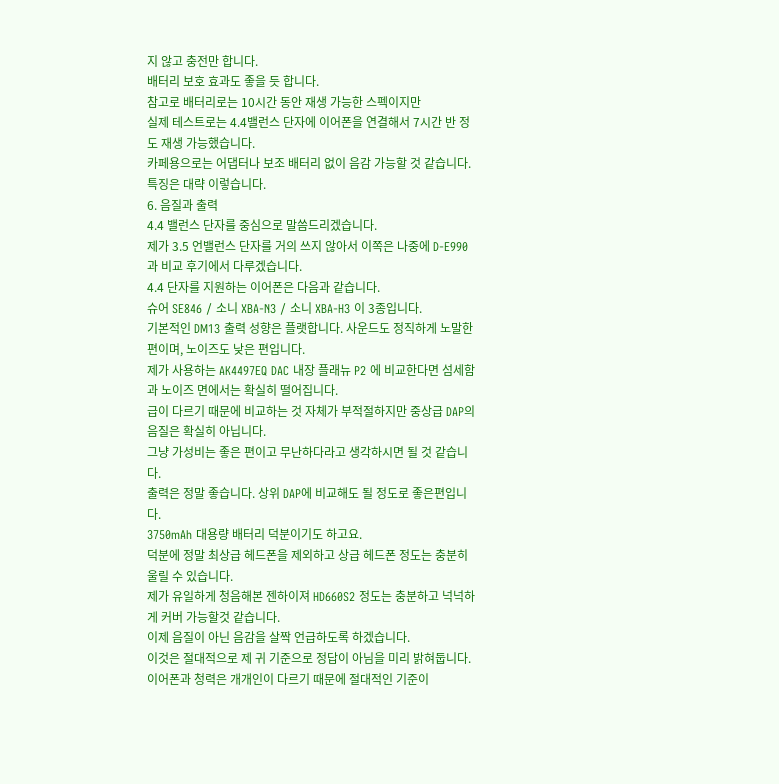지 않고 충전만 합니다.
배터리 보호 효과도 좋을 듯 합니다.
참고로 배터리로는 10시간 동안 재생 가능한 스펙이지만
실제 테스트로는 4.4밸런스 단자에 이어폰을 연결해서 7시간 반 정도 재생 가능했습니다.
카페용으로는 어댑터나 보조 배터리 없이 음감 가능할 것 같습니다.
특징은 대략 이렇습니다.
6. 음질과 출력
4.4 밸런스 단자를 중심으로 말씀드리겠습니다.
제가 3.5 언밸런스 단자를 거의 쓰지 않아서 이쪽은 나중에 D-E990과 비교 후기에서 다루겠습니다.
4.4 단자를 지원하는 이어폰은 다음과 같습니다.
슈어 SE846 / 소니 XBA-N3 / 소니 XBA-H3 이 3종입니다.
기본적인 DM13 출력 성향은 플랫합니다. 사운드도 정직하게 노말한 편이며, 노이즈도 낮은 편입니다.
제가 사용하는 AK4497EQ DAC 내장 플래뉴 P2 에 비교한다면 섬세함과 노이즈 면에서는 확실히 떨어집니다.
급이 다르기 때문에 비교하는 것 자체가 부적절하지만 중상급 DAP의 음질은 확실히 아닙니다.
그냥 가성비는 좋은 편이고 무난하다라고 생각하시면 될 것 같습니다.
출력은 정말 좋습니다. 상위 DAP에 비교해도 될 정도로 좋은편입니다.
3750mAh 대용량 배터리 덕분이기도 하고요.
덕분에 정말 최상급 헤드폰을 제외하고 상급 헤드폰 정도는 충분히 울릴 수 있습니다.
제가 유일하게 청음해본 젠하이져 HD660S2 정도는 충분하고 넉넉하게 커버 가능할것 같습니다.
이제 음질이 아닌 음감을 살짝 언급하도록 하겠습니다.
이것은 절대적으로 제 귀 기준으로 정답이 아님을 미리 밝혀둡니다.
이어폰과 청력은 개개인이 다르기 때문에 절대적인 기준이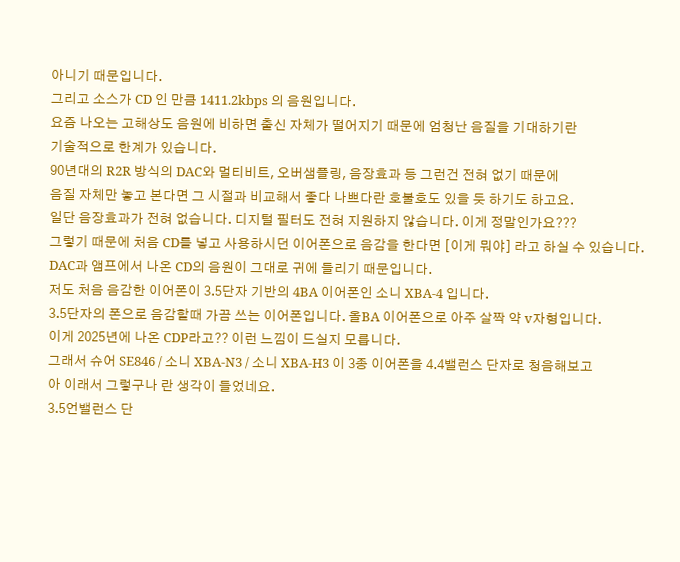아니기 때문입니다.
그리고 소스가 CD 인 만큼 1411.2kbps 의 음원입니다.
요즘 나오는 고해상도 음원에 비하면 출신 자체가 떨어지기 때문에 엄청난 음질을 기대하기란
기술적으로 한계가 있습니다.
90년대의 R2R 방식의 DAC와 멀티비트, 오버샘플링, 음장효과 등 그런건 전혀 없기 때문에
음질 자체만 놓고 본다면 그 시절과 비교해서 좋다 나쁘다란 호불호도 있을 듯 하기도 하고요.
일단 음장효과가 전혀 없습니다. 디지털 필터도 전혀 지원하지 않습니다. 이게 정말인가요???
그렇기 때문에 처음 CD를 넣고 사용하시던 이어폰으로 음감을 한다면 [이게 뭐야] 라고 하실 수 있습니다.
DAC과 앰프에서 나온 CD의 음원이 그대로 귀에 들리기 때문입니다.
저도 처음 음감한 이어폰이 3.5단자 기반의 4BA 이어폰인 소니 XBA-4 입니다.
3.5단자의 폰으로 음감할때 가끔 쓰는 이어폰입니다. 올BA 이어폰으로 아주 살짝 약 v자형입니다.
이게 2025년에 나온 CDP라고?? 이런 느낌이 드실지 모릅니다.
그래서 슈어 SE846 / 소니 XBA-N3 / 소니 XBA-H3 이 3종 이어폰을 4.4밸런스 단자로 청음해보고
아 이래서 그렇구나 란 생각이 들었네요.
3.5언밸런스 단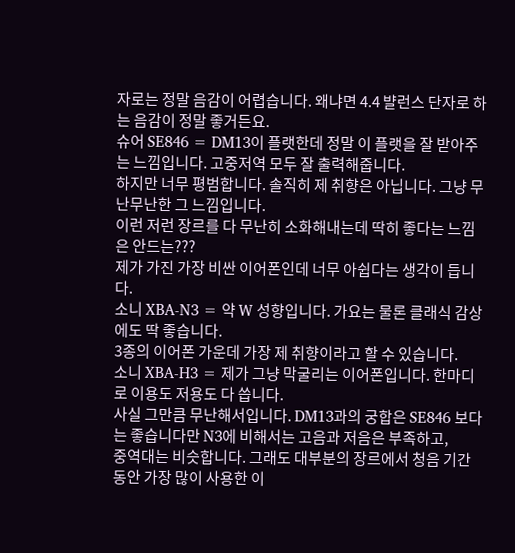자로는 정말 음감이 어렵습니다. 왜냐면 4.4 뱔런스 단자로 하는 음감이 정말 좋거든요.
슈어 SE846 = DM13이 플랫한데 정말 이 플랫을 잘 받아주는 느낌입니다. 고중저역 모두 잘 출력해줍니다.
하지만 너무 평범합니다. 솔직히 제 취향은 아닙니다. 그냥 무난무난한 그 느낌입니다.
이런 저런 장르를 다 무난히 소화해내는데 딱히 좋다는 느낌은 안드는???
제가 가진 가장 비싼 이어폰인데 너무 아쉽다는 생각이 듭니다.
소니 XBA-N3 = 약 W 성향입니다. 가요는 물론 클래식 감상에도 딱 좋습니다.
3종의 이어폰 가운데 가장 제 취향이라고 할 수 있습니다.
소니 XBA-H3 = 제가 그냥 막굴리는 이어폰입니다. 한마디로 이용도 저용도 다 씁니다.
사실 그만큼 무난해서입니다. DM13과의 궁합은 SE846 보다는 좋습니다만 N3에 비해서는 고음과 저음은 부족하고,
중역대는 비슷합니다. 그래도 대부분의 장르에서 청음 기간동안 가장 많이 사용한 이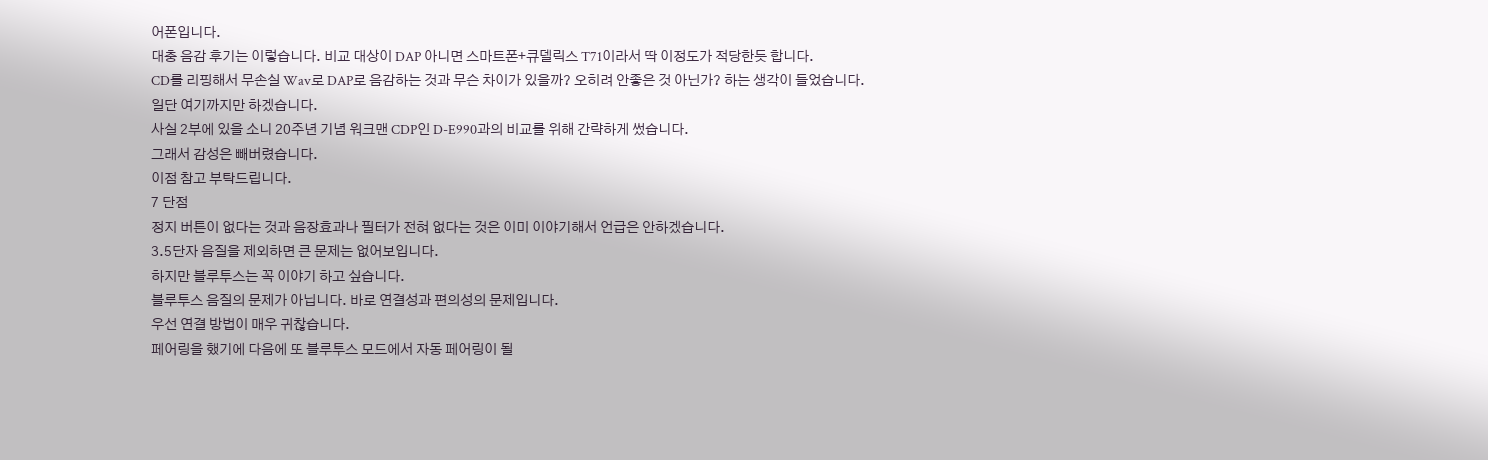어폰입니다.
대충 음감 후기는 이렇습니다. 비교 대상이 DAP 아니면 스마트폰+큐델릭스 T71이라서 딱 이정도가 적당한듯 합니다.
CD를 리핑해서 무손실 Wav로 DAP로 음감하는 것과 무슨 차이가 있을까? 오히려 안좋은 것 아닌가? 하는 생각이 들었습니다.
일단 여기까지만 하겠습니다.
사실 2부에 있을 소니 20주년 기념 워크맨 CDP인 D-E990과의 비교를 위해 간략하게 썼습니다.
그래서 감성은 빼버렸습니다.
이점 참고 부탁드립니다.
7 단점
정지 버튼이 없다는 것과 음장효과나 필터가 전혀 없다는 것은 이미 이야기해서 언급은 안하겠습니다.
3.5단자 음질을 제외하면 큰 문제는 없어보입니다.
하지만 블루투스는 꼭 이야기 하고 싶습니다.
블루투스 음질의 문제가 아닙니다. 바로 연결성과 편의성의 문제입니다.
우선 연결 방법이 매우 귀찮습니다.
페어링을 했기에 다음에 또 블루투스 모드에서 자동 페어링이 될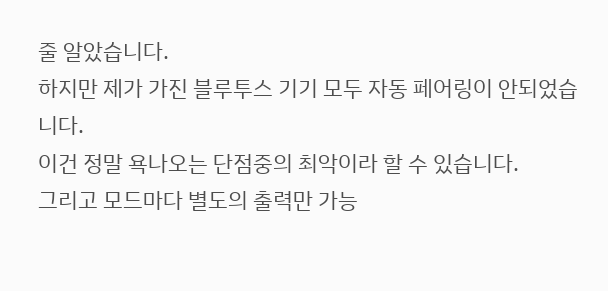줄 알았습니다.
하지만 제가 가진 블루투스 기기 모두 자동 페어링이 안되었습니다.
이건 정말 욕나오는 단점중의 최악이라 할 수 있습니다.
그리고 모드마다 별도의 출력만 가능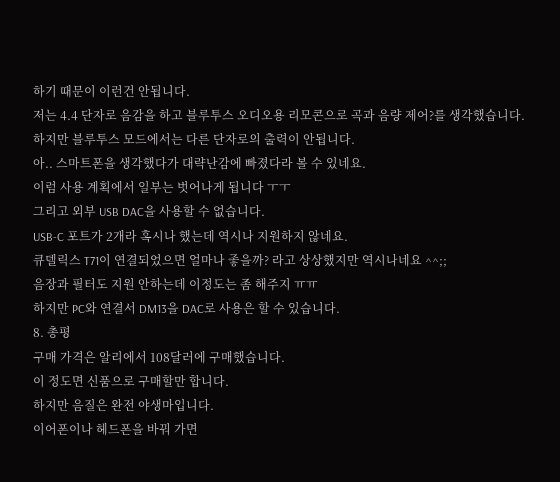하기 때문이 이런건 안됩니다.
저는 4.4 단자로 음감을 하고 블루투스 오디오용 리모콘으로 곡과 음량 제어?를 생각했습니다.
하지만 블루투스 모드에서는 다른 단자로의 출력이 안됩니다.
아.. 스마트폰을 생각했다가 대략난감에 빠졌다라 볼 수 있네요.
이럼 사용 계획에서 일부는 벗어나게 됩니다 ㅜㅜ
그리고 외부 USB DAC을 사용할 수 없습니다.
USB-C 포트가 2개라 혹시나 했는데 역시나 지원하지 않네요.
큐델릭스 T71이 연결되었으면 얼마나 좋을까? 라고 상상했지만 역시나네요 ^^;;
음장과 필터도 지원 안하는데 이정도는 좀 해주지 ㅠㅠ
하지만 PC와 연결서 DM13을 DAC로 사용은 할 수 있습니다.
8. 총평
구매 가격은 알리에서 108달러에 구매했습니다.
이 정도면 신품으로 구매할만 합니다.
하지만 음질은 완전 야생마입니다.
이어폰이나 헤드폰을 바꿔 가면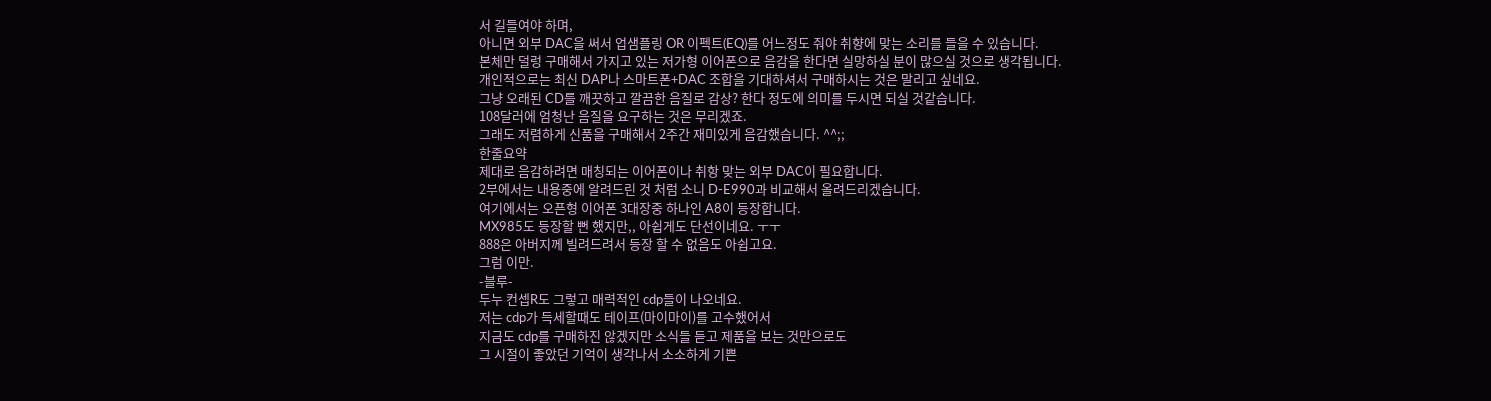서 길들여야 하며,
아니면 외부 DAC을 써서 업샘플링 OR 이펙트(EQ)를 어느정도 줘야 취향에 맞는 소리를 들을 수 있습니다.
본체만 덜렁 구매해서 가지고 있는 저가형 이어폰으로 음감을 한다면 실망하실 분이 많으실 것으로 생각됩니다.
개인적으로는 최신 DAP나 스마트폰+DAC 조합을 기대하셔서 구매하시는 것은 말리고 싶네요.
그냥 오래된 CD를 깨끗하고 깔끔한 음질로 감상? 한다 정도에 의미를 두시면 되실 것같습니다.
108달러에 엄청난 음질을 요구하는 것은 무리겠죠.
그래도 저렴하게 신품을 구매해서 2주간 재미있게 음감했습니다. ^^;;
한줄요약
제대로 음감하려면 매칭되는 이어폰이나 취항 맞는 외부 DAC이 필요합니다.
2부에서는 내용중에 알려드린 것 처럼 소니 D-E990과 비교해서 올려드리겠습니다.
여기에서는 오픈형 이어폰 3대장중 하나인 A8이 등장합니다.
MX985도 등장할 뻔 했지만,, 아쉽게도 단선이네요. ㅜㅜ
888은 아버지께 빌려드려서 등장 할 수 없음도 아쉽고요.
그럼 이만.
-블루-
두누 컨셉R도 그렇고 매력적인 cdp들이 나오네요.
저는 cdp가 득세할때도 테이프(마이마이)를 고수했어서
지금도 cdp를 구매하진 않겠지만 소식들 듣고 제품을 보는 것만으로도
그 시절이 좋았던 기억이 생각나서 소소하게 기쁜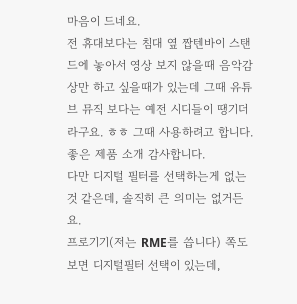마음이 드네요.
전 휴대보다는 침대 옆 짭텐바이 스탠드에 놓아서 영상 보지 않을때 음악감상만 하고 싶을때가 있는데 그때 유튜브 뮤직 보다는 예전 시디들이 땡기더라구요. ㅎㅎ 그때 사용하려고 합니다. 좋은 제품 소개 감사합니다.
다만 디지털 필터를 선택하는게 없는 것 같은데, 솔직히 큰 의미는 없거든요.
프로기기(저는 RME를 씁니다) 쪽도 보면 디지털필터 선택이 있는데,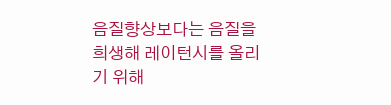음질향상보다는 음질을 희생해 레이턴시를 올리기 위해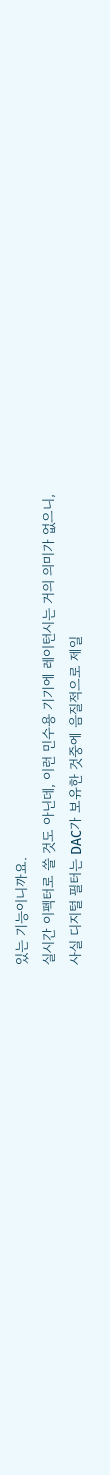있는 기능이니까요.
실시간 이펙터로 쓸 것도 아닌데, 이런 민수용 기기에 레이턴시는 거의 의미가 없으니,
사실 디지털 필터는 DAC가 보유한 것중에 음질적으로 제일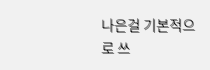나은걸 기본적으로 쓰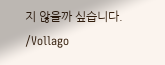지 않을까 싶습니다.
/Vollago